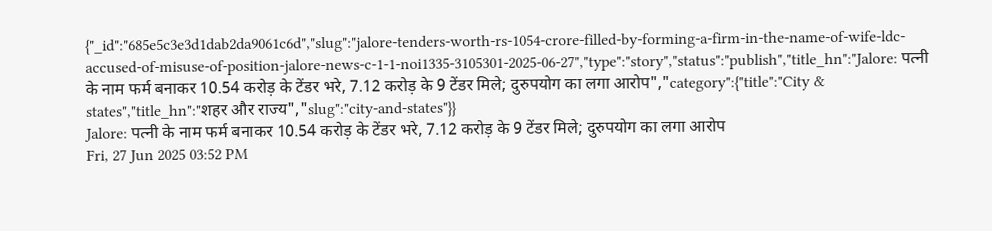{"_id":"685e5c3e3d1dab2da9061c6d","slug":"jalore-tenders-worth-rs-1054-crore-filled-by-forming-a-firm-in-the-name-of-wife-ldc-accused-of-misuse-of-position-jalore-news-c-1-1-noi1335-3105301-2025-06-27","type":"story","status":"publish","title_hn":"Jalore: पत्नी के नाम फर्म बनाकर 10.54 करोड़ के टेंडर भरे, 7.12 करोड़ के 9 टेंडर मिले; दुरुपयोग का लगा आरोप","category":{"title":"City & states","title_hn":"शहर और राज्य","slug":"city-and-states"}}
Jalore: पत्नी के नाम फर्म बनाकर 10.54 करोड़ के टेंडर भरे, 7.12 करोड़ के 9 टेंडर मिले; दुरुपयोग का लगा आरोप
Fri, 27 Jun 2025 03:52 PM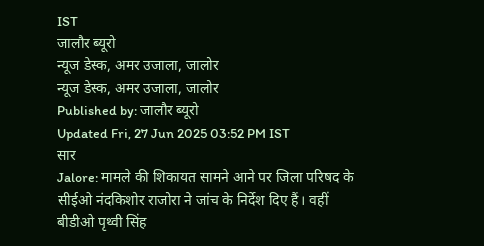IST
जालौर ब्यूरो
न्यूज डेस्क, अमर उजाला, जालोर
न्यूज डेस्क, अमर उजाला, जालोर
Published by: जालौर ब्यूरो
Updated Fri, 27 Jun 2025 03:52 PM IST
सार
Jalore: मामले की शिकायत सामने आने पर जिला परिषद के सीईओ नंदकिशोर राजोरा ने जांच के निर्देश दिए हैं। वहीं बीडीओ पृथ्वी सिंह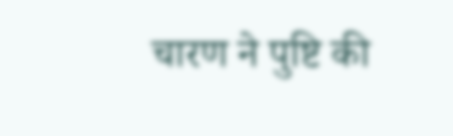चारण ने पुष्टि की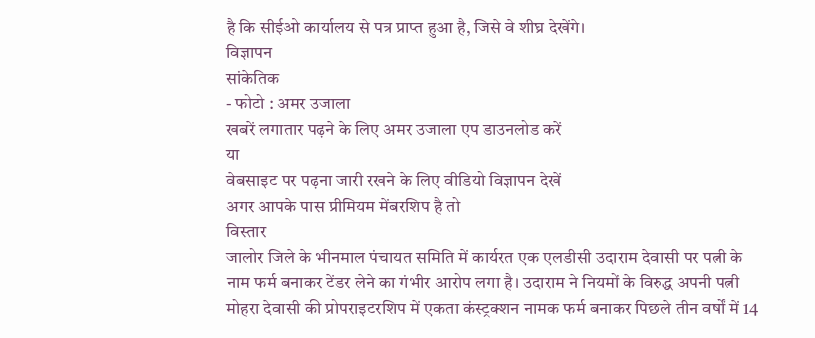है कि सीईओ कार्यालय से पत्र प्राप्त हुआ है, जिसे वे शीघ्र देखेंगे।
विज्ञापन
सांकेतिक
- फोटो : अमर उजाला
खबरें लगातार पढ़ने के लिए अमर उजाला एप डाउनलोड करें
या
वेबसाइट पर पढ़ना जारी रखने के लिए वीडियो विज्ञापन देखें
अगर आपके पास प्रीमियम मेंबरशिप है तो
विस्तार
जालोर जिले के भीनमाल पंचायत समिति में कार्यरत एक एलडीसी उदाराम देवासी पर पत्नी के नाम फर्म बनाकर टेंडर लेने का गंभीर आरोप लगा है। उदाराम ने नियमों के विरुद्ध अपनी पत्नी मोहरा देवासी की प्रोपराइटरशिप में एकता कंस्ट्रक्शन नामक फर्म बनाकर पिछले तीन वर्षों में 14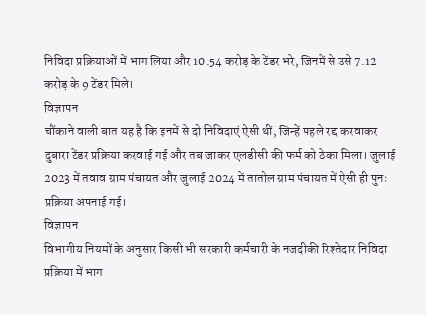निविदा प्रक्रियाओं में भाग लिया और 10.54 करोड़ के टेंडर भरे, जिनमें से उसे 7.12 करोड़ के 9 टेंडर मिले।
विज्ञापन
चौंकाने वाली बात यह है कि इनमें से दो निविदाएं ऐसी थीं, जिन्हें पहले रद्द करवाकर दुबारा टेंडर प्रक्रिया करवाई गई और तब जाकर एलडीसी की फर्म को ठेका मिला। जुलाई 2023 में तवाव ग्राम पंचायत और जुलाई 2024 में तातोल ग्राम पंचायत में ऐसी ही पुनः प्रक्रिया अपनाई गई।
विज्ञापन
विभागीय नियमों के अनुसार किसी भी सरकारी कर्मचारी के नजदीकी रिश्तेदार निविदा प्रक्रिया में भाग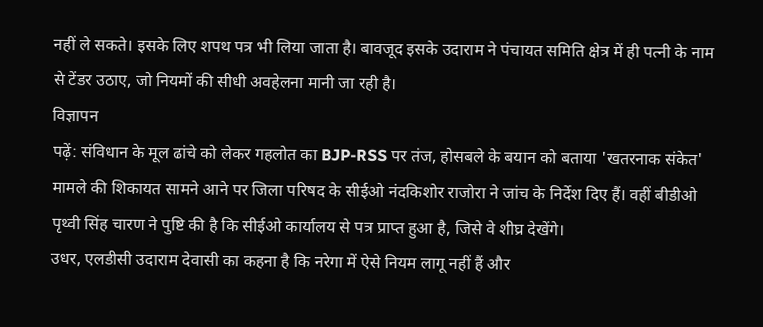नहीं ले सकते। इसके लिए शपथ पत्र भी लिया जाता है। बावजूद इसके उदाराम ने पंचायत समिति क्षेत्र में ही पत्नी के नाम से टेंडर उठाए, जो नियमों की सीधी अवहेलना मानी जा रही है।
विज्ञापन
पढ़ें: संविधान के मूल ढांचे को लेकर गहलोत का BJP-RSS पर तंज, होसबले के बयान को बताया 'खतरनाक संकेत'
मामले की शिकायत सामने आने पर जिला परिषद के सीईओ नंदकिशोर राजोरा ने जांच के निर्देश दिए हैं। वहीं बीडीओ पृथ्वी सिंह चारण ने पुष्टि की है कि सीईओ कार्यालय से पत्र प्राप्त हुआ है, जिसे वे शीघ्र देखेंगे।
उधर, एलडीसी उदाराम देवासी का कहना है कि नरेगा में ऐसे नियम लागू नहीं हैं और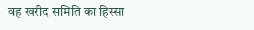वह खरीद समिति का हिस्सा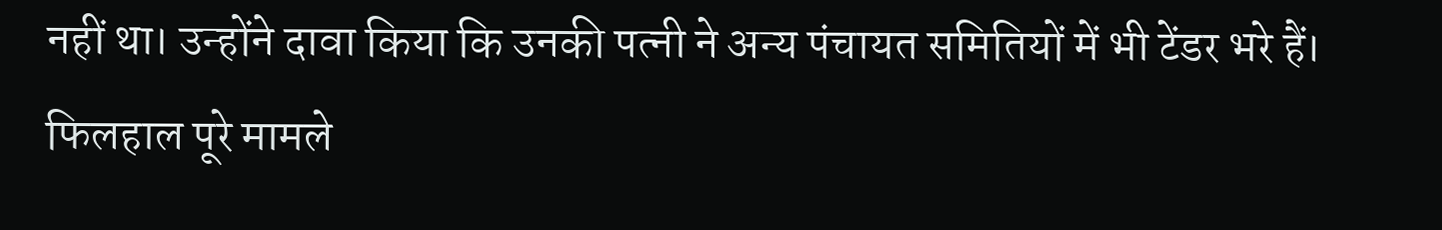नहीं था। उन्होंने दावा किया कि उनकी पत्नी ने अन्य पंचायत समितियों में भी टेंडर भरे हैं। फिलहाल पूरे मामले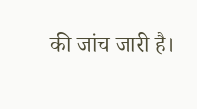की जांच जारी है।